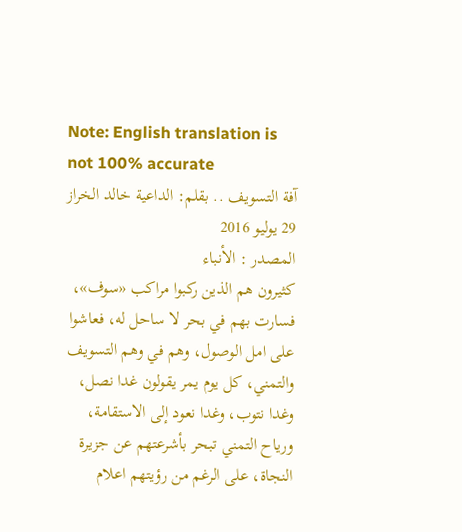Note: English translation is not 100% accurate
آفة التسويف .. بقلم: الداعية خالد الخراز
29 يوليو 2016
المصدر : الأنباء
كثيرون هم الذين ركبوا مراكب «سوف»، فسارت بهم في بحر لا ساحل له، فعاشوا على امل الوصول، وهم في وهم التسويف والتمني، كل يوم يمر يقولون غدا نصل، وغدا نتوب، وغدا نعود إلى الاستقامة، ورياح التمني تبحر بأشرعتهم عن جزيرة النجاة، على الرغم من رؤيتهم اعلام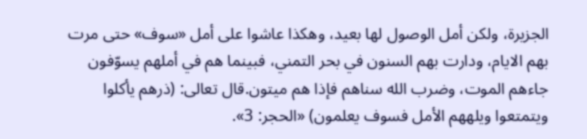الجزيرة، ولكن أمل الوصول لها بعيد، وهكذا عاشوا على أمل «سوف» حتى مرت بهم الايام، ودارت بهم السنون في بحر التمني، فبينما هم في أملهم يسوّفون جاءهم الموت، وضرب الله سناهم فإذا هم ميتون.قال تعالى: (ذرهم يأكلوا ويتمتعوا ويلههم الأمل فسوف يعلمون) «الحجر: 3».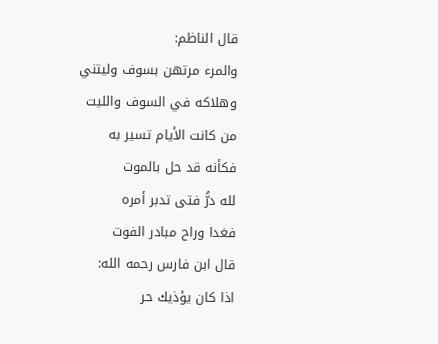قال الناظم:
والمرء مرتهن بسوف وليتني
وهلاكه في السوف والليت
من كانت الأيام تسير به
فكأنه قد حل بالموت
لله درُّ فتى تدبر أمره
فغدا وراح مبادر الفوت
قال ابن فارس رحمه الله:
اذا كان يؤذيك حر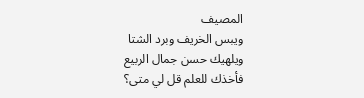المصيف
ويبس الخريف وبرد الشتا
ويلهيك حسن جمال الربيع
فأخذك للعلم قل لي متى؟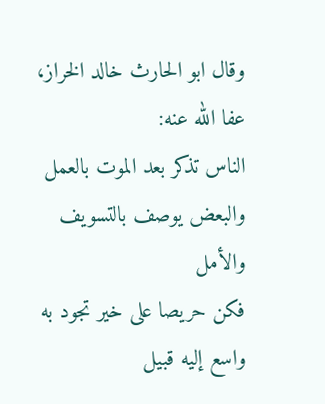وقال ابو الحارث خالد الخراز، عفا الله عنه:
الناس تذكر بعد الموت بالعمل
والبعض يوصف بالتسويف والأمل
فكن حريصا على خير تجود به
واسع إليه قبيل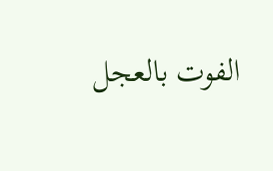الفوت بالعجل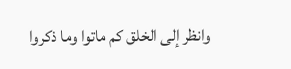وانظر إلى الخلق كم ماتوا وما ذكروا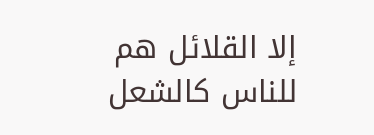إلا القلائل هم للناس كالشعل